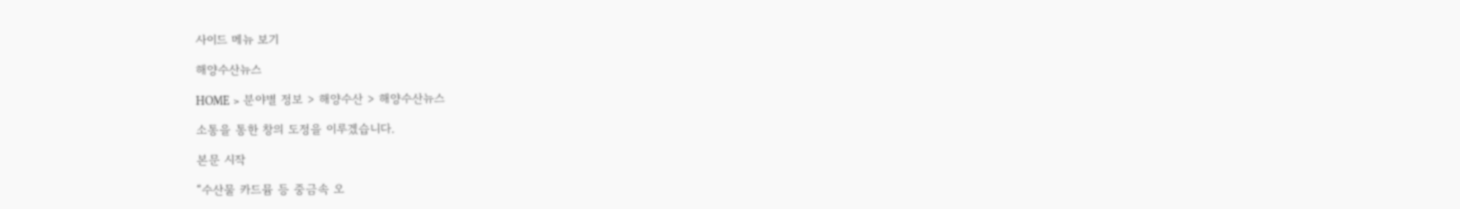사이드 메뉴 보기

해양수산뉴스

HOME > 분야별 정보 > 해양수산 > 해양수산뉴스

소통을 통한 창의 도정을 이루겠습니다.

본문 시작

“수산물 카드뮴 등 중금속 오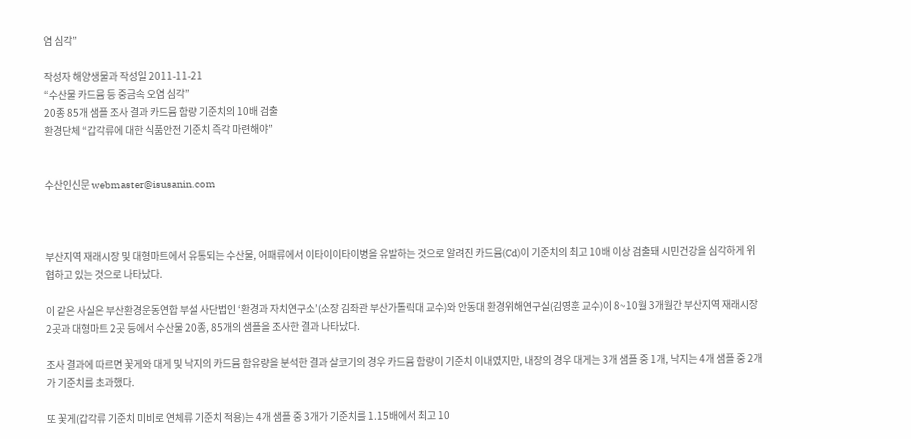염 심각”

작성자 해양생물과 작성일 2011-11-21
“수산물 카드뮴 등 중금속 오염 심각”
20종 85개 샘플 조사 결과 카드뮴 함량 기준치의 10배 검출
환경단체 “갑각류에 대한 식품안전 기준치 즉각 마련해야”


수산인신문 webmaster@isusanin.com



부산지역 재래시장 및 대형마트에서 유통되는 수산물, 어패류에서 이타이이타이병을 유발하는 것으로 알려진 카드뮴(Cd)이 기준치의 최고 10배 이상 검출돼 시민건강을 심각하게 위협하고 있는 것으로 나타났다.

이 같은 사실은 부산환경운동연합 부설 사단법인 ‘환경과 자치연구소’(소장 김좌관 부산가톨릭대 교수)와 안동대 환경위해연구실(김영훈 교수)이 8~10월 3개월간 부산지역 재래시장 2곳과 대형마트 2곳 등에서 수산물 20종, 85개의 샘플을 조사한 결과 나타났다.

조사 결과에 따르면 꽃게와 대게 및 낙지의 카드뮴 함유량을 분석한 결과 살코기의 경우 카드뮴 함량이 기준치 이내였지만, 내장의 경우 대게는 3개 샘플 중 1개, 낙지는 4개 샘플 중 2개가 기준치를 초과했다.

또 꽃게(갑각류 기준치 미비로 연체류 기준치 적용)는 4개 샘플 중 3개가 기준치를 1.15배에서 최고 10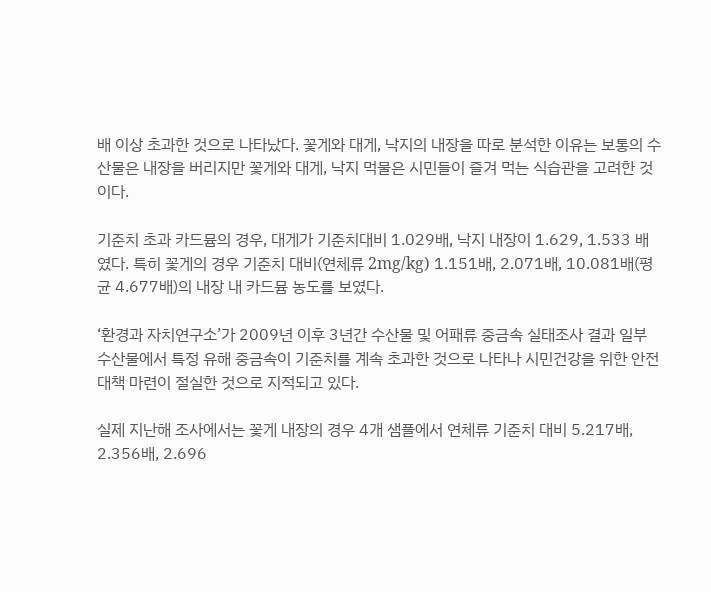배 이상 초과한 것으로 나타났다. 꽃게와 대게, 낙지의 내장을 따로 분석한 이유는 보통의 수산물은 내장을 버리지만 꽃게와 대게, 낙지 먹물은 시민들이 즐겨 먹는 식습관을 고려한 것이다.

기준치 초과 카드뮴의 경우, 대게가 기준치대비 1.029배, 낙지 내장이 1.629, 1.533 배였다. 특히 꽃게의 경우 기준치 대비(연체류 2mg/kg) 1.151배, 2.071배, 10.081배(평균 4.677배)의 내장 내 카드뮴 농도를 보였다.

‘환경과 자치연구소’가 2009년 이후 3년간 수산물 및 어패류 중금속 실태조사 결과 일부 수산물에서 특정 유해 중금속이 기준치를 계속 초과한 것으로 나타나 시민건강을 위한 안전대책 마련이 절실한 것으로 지적되고 있다.

실제 지난해 조사에서는 꽃게 내장의 경우 4개 샘플에서 연체류 기준치 대비 5.217배, 2.356배, 2.696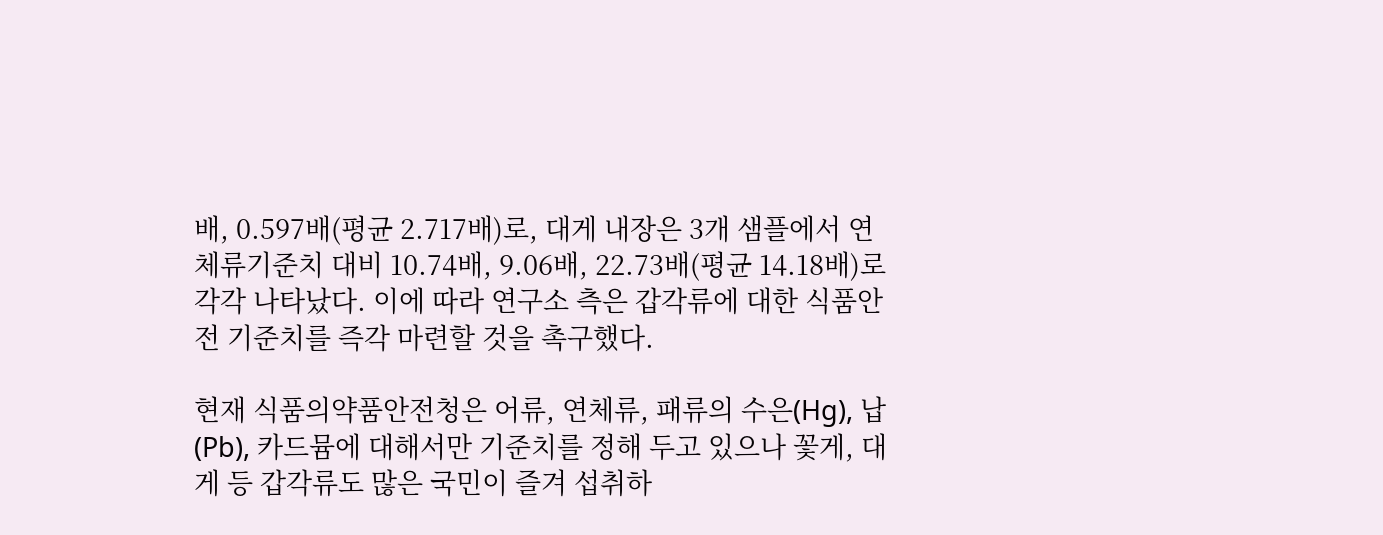배, 0.597배(평균 2.717배)로, 대게 내장은 3개 샘플에서 연체류기준치 대비 10.74배, 9.06배, 22.73배(평균 14.18배)로 각각 나타났다. 이에 따라 연구소 측은 갑각류에 대한 식품안전 기준치를 즉각 마련할 것을 촉구했다.

현재 식품의약품안전청은 어류, 연체류, 패류의 수은(Hg), 납(Pb), 카드뮴에 대해서만 기준치를 정해 두고 있으나 꽃게, 대게 등 갑각류도 많은 국민이 즐겨 섭취하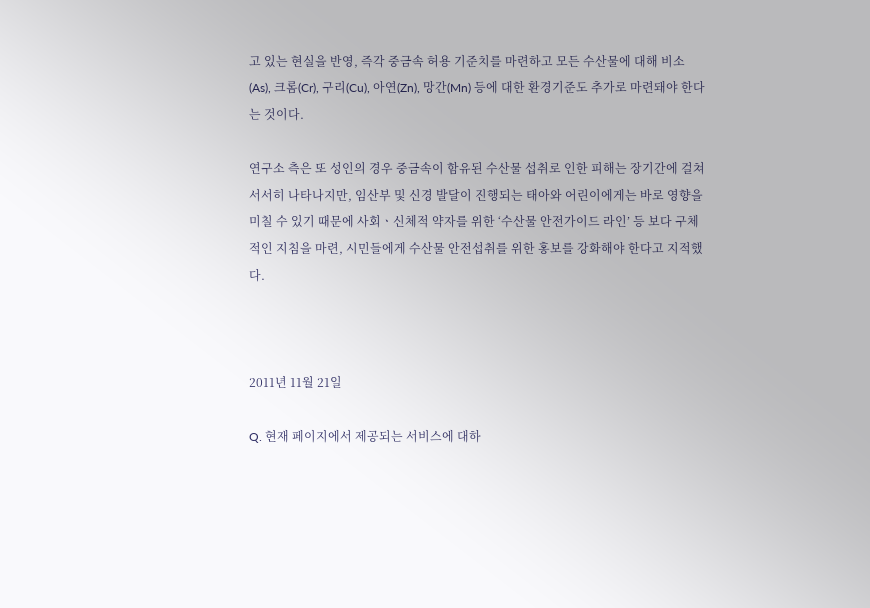고 있는 현실을 반영, 즉각 중금속 허용 기준치를 마련하고 모든 수산물에 대해 비소(As), 크롬(Cr), 구리(Cu), 아연(Zn), 망간(Mn) 등에 대한 환경기준도 추가로 마련돼야 한다는 것이다.

연구소 측은 또 성인의 경우 중금속이 함유된 수산물 섭취로 인한 피해는 장기간에 걸쳐 서서히 나타나지만, 임산부 및 신경 발달이 진행되는 태아와 어린이에게는 바로 영향을 미칠 수 있기 때문에 사회ㆍ신체적 약자를 위한 ‘수산물 안전가이드 라인’ 등 보다 구체적인 지침을 마련, 시민들에게 수산물 안전섭취를 위한 홍보를 강화해야 한다고 지적했다.



2011년 11월 21일

Q. 현재 페이지에서 제공되는 서비스에 대하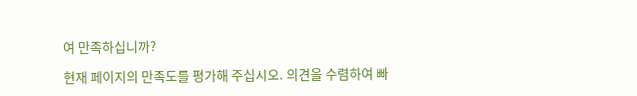여 만족하십니까?

현재 페이지의 만족도를 평가해 주십시오. 의견을 수렴하여 빠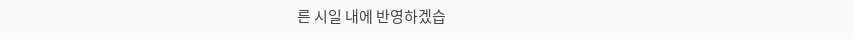른 시일 내에 반영하겠습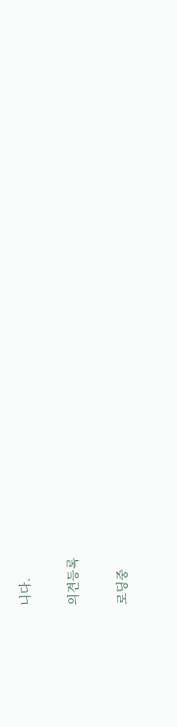니다.

의견등록

로딩중